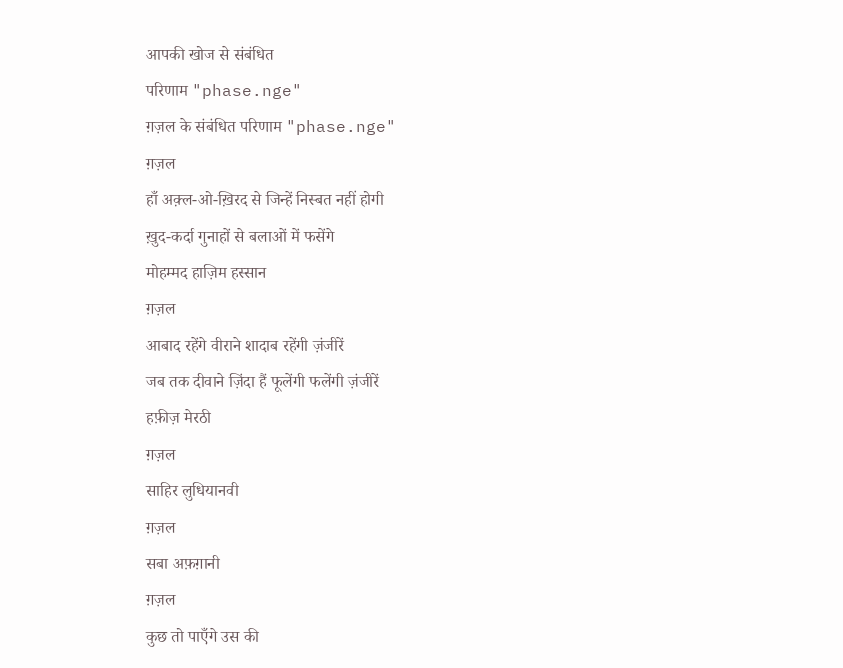आपकी खोज से संबंधित
परिणाम "phase.nge"
ग़ज़ल के संबंधित परिणाम "phase.nge"
ग़ज़ल
हाँ अक़्ल-ओ-ख़िरद से जिन्हें निस्बत नहीं होगी
ख़ुद-कर्दा गुनाहों से बलाओं में फसेंगे
मोहम्मद हाज़िम हस्सान
ग़ज़ल
आबाद रहेंगे वीराने शादाब रहेंगी ज़ंजीरें
जब तक दीवाने ज़िंदा हैं फूलेंगी फलेंगी ज़ंजीरें
हफ़ीज़ मेरठी
ग़ज़ल
साहिर लुधियानवी
ग़ज़ल
सबा अफ़ग़ानी
ग़ज़ल
कुछ तो पाएँगे उस की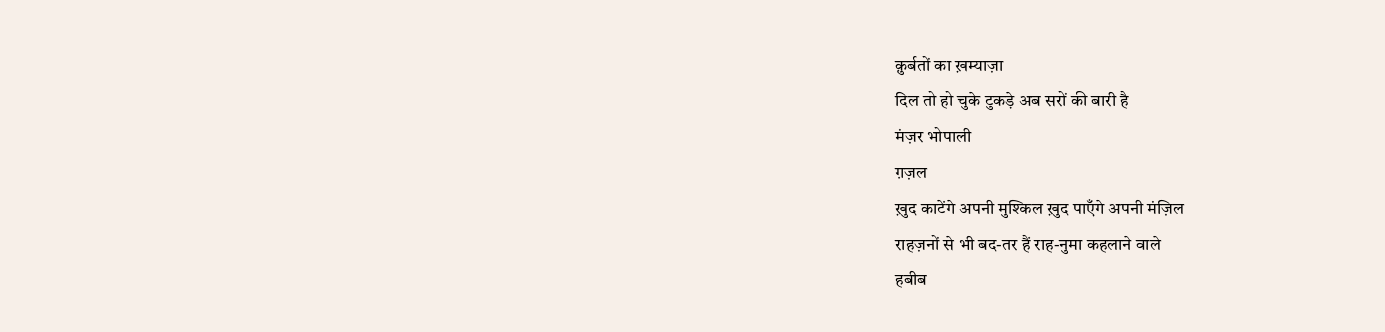क़ुर्बतों का ख़म्याज़ा
दिल तो हो चुके टुकड़े अब सरों की बारी है
मंज़र भोपाली
ग़ज़ल
ख़ुद काटेंगे अपनी मुश्किल ख़ुद पाएँगे अपनी मंज़िल
राहज़नों से भी बद-तर हैं राह-नुमा कहलाने वाले
हबीब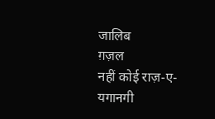जालिब
ग़ज़ल
नहीं कोई राज़-ए-यगानगी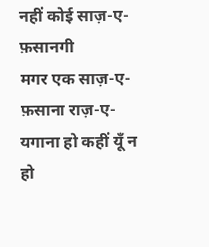नहीं कोई साज़-ए-फ़सानगी
मगर एक साज़-ए-फ़साना राज़-ए-यगाना हो कहीं यूँ न हो